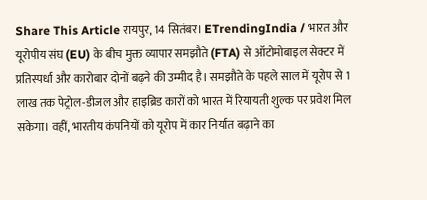Share This Article रायपुर, 14 सितंबर। ETrendingIndia / भारत और यूरोपीय संघ (EU) के बीच मुक्त व्यापार समझौते (FTA) से ऑटोमोबाइल सेक्टर में प्रतिस्पर्धा और कारोबार दोनों बढ़ने की उम्मीद है। समझौते के पहले साल में यूरोप से 1 लाख तक पेट्रोल-डीजल और हाइब्रिड कारों को भारत में रियायती शुल्क पर प्रवेश मिल सकेगा। वहीं, भारतीय कंपनियों को यूरोप में कार निर्यात बढ़ाने का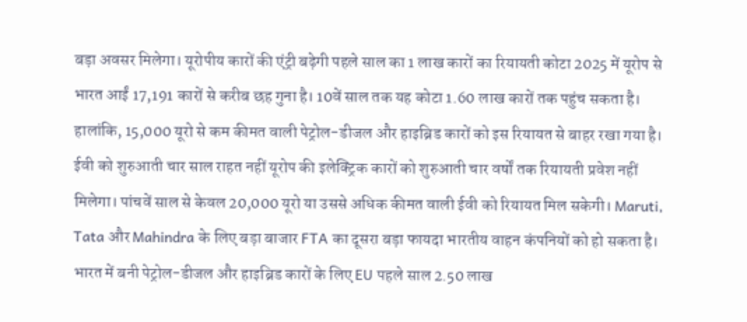बड़ा अवसर मिलेगा। यूरोपीय कारों की एंट्री बढ़ेगी पहले साल का 1 लाख कारों का रियायती कोटा 2025 में यूरोप से भारत आईं 17,191 कारों से करीब छह गुना है। 10वें साल तक यह कोटा 1.60 लाख कारों तक पहुंच सकता है। हालांकि, 15,000 यूरो से कम कीमत वाली पेट्रोल-डीजल और हाइब्रिड कारों को इस रियायत से बाहर रखा गया है। ईवी को शुरुआती चार साल राहत नहीं यूरोप की इलेक्ट्रिक कारों को शुरुआती चार वर्षों तक रियायती प्रवेश नहीं मिलेगा। पांचवें साल से केवल 20,000 यूरो या उससे अधिक कीमत वाली ईवी को रियायत मिल सकेगी। Maruti, Tata और Mahindra के लिए बड़ा बाजार FTA का दूसरा बड़ा फायदा भारतीय वाहन कंपनियों को हो सकता है। भारत में बनी पेट्रोल-डीजल और हाइब्रिड कारों के लिए EU पहले साल 2.50 लाख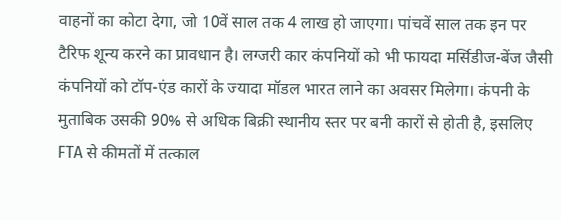वाहनों का कोटा देगा, जो 10वें साल तक 4 लाख हो जाएगा। पांचवें साल तक इन पर टैरिफ शून्य करने का प्रावधान है। लग्जरी कार कंपनियों को भी फायदा मर्सिडीज-बेंज जैसी कंपनियों को टॉप-एंड कारों के ज्यादा मॉडल भारत लाने का अवसर मिलेगा। कंपनी के मुताबिक उसकी 90% से अधिक बिक्री स्थानीय स्तर पर बनी कारों से होती है, इसलिए FTA से कीमतों में तत्काल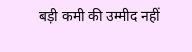बड़ी कमी की उम्मीद नहीं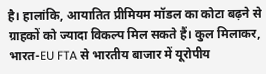है। हालांकि, आयातित प्रीमियम मॉडल का कोटा बढ़ने से ग्राहकों को ज्यादा विकल्प मिल सकते हैं। कुल मिलाकर, भारत-EU FTA से भारतीय बाजार में यूरोपीय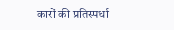कारों की प्रतिस्पर्धा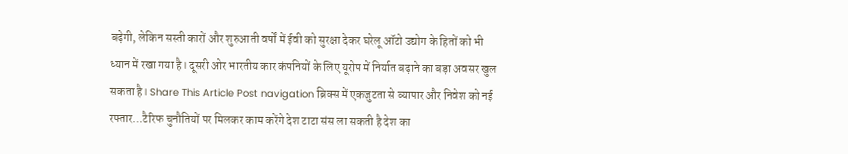बढ़ेगी, लेकिन सस्ती कारों और शुरुआती वर्षों में ईवी को सुरक्षा देकर घरेलू ऑटो उद्योग के हितों को भी ध्यान में रखा गया है। दूसरी ओर भारतीय कार कंपनियों के लिए यूरोप में निर्यात बढ़ाने का बड़ा अवसर खुल सकता है। Share This Article Post navigation ब्रिक्स में एकजुटता से व्यापार और निवेश को नई रफ्तार…टैरिफ चुनौतियों पर मिलकर काम करेंगे देश टाटा संस ला सकती है देश का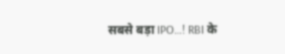सबसे बड़ा IPO…! RBI के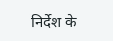निर्देश के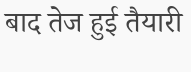बाद तेज हुई तैयारी